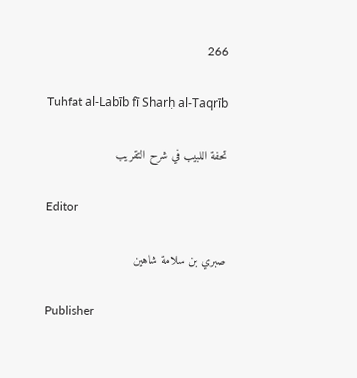266

Tuhfat al-Labīb fī Sharḥ al-Taqrīb

تحفة اللبيب في شرح التقريب

Editor

صبري بن سلامة شاهين

Publisher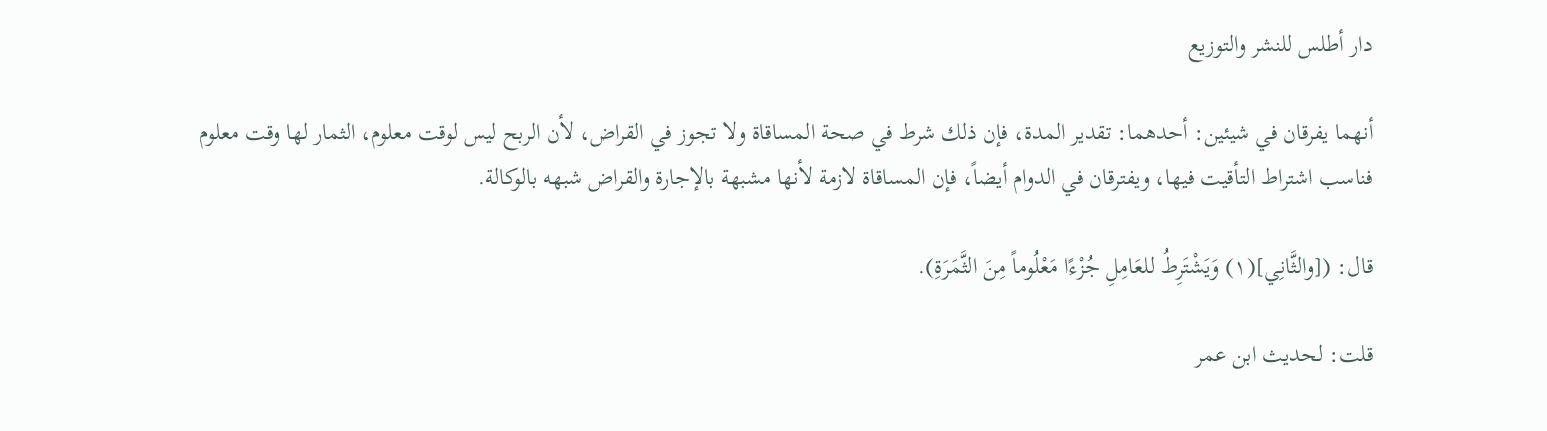دار أطلس للنشر والتوزيع

أنهما يفرقان في شيئين: أحدهما: تقدير المدة، فإن ذلك شرط في صحة المساقاة ولا تجوز في القراض، لأن الربح ليس لوقت معلوم، الثمار لها وقت معلوم فناسب اشتراط التأقيت فيها، ويفترقان في الدوام أيضاً، فإن المساقاة لازمة لأنها مشبهة بالإجارة والقراض شبهه بالوكالة.

قال: ([والثَّانِي](١) وَيَشْتَرِطُ للعَامِلِ جُزْءًا مَعْلُوماً مِنَ الثَّمَرَةِ).

قلت: لحديث ابن عمر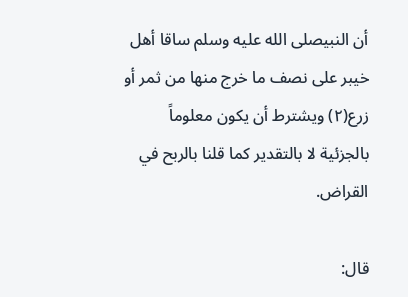أن النبيصلى الله عليه وسلم ساقا أهل خيبر على نصف ما خرج منها من ثمر أو زرع(٢) ويشترط أن يكون معلوماً بالجزئية لا بالتقدير كما قلنا بالربح في القراض.

قال: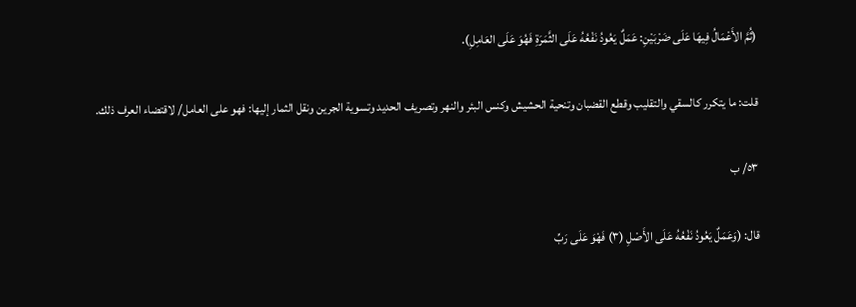(ثُمَّ الأَعْمَالُ فِيهَا عَلَى ضَرْبَيْنِ: عَمَلٌ يَعُودُ نَفْعُهُ عَلَى الثَّمَرَةِ فَهُوَ عَلَى العَامِلِ).

قلت: ما يتكرر كالسقي والتقليب وقطع القضبان وتنحية الحشيش وكنس البئر والنهر وتصريف الحديد وتسوية الجرين ونقل الثمار إليها: فهو على العامل/ لاقتضاء العرف ذلك.

٥٣/ ب

قال: (وَعَمَلٌ يَعُودُ نَفْعُهُ عَلَى الأَصْلِ (٣) فَهْوَ عَلَى رَبِّ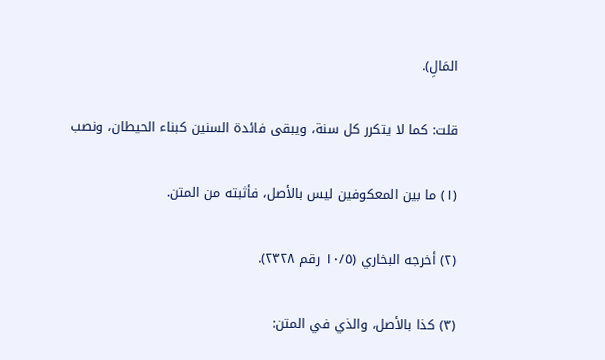المَالِ).

قلت: كما لا يتكرر كل سنة، ويبقى فائدة السنين كبناء الحيطان، ونصب

(١) ما بين المعكوفين ليس بالأصل، فأثبته من المتن.

(٢) أخرجه البخاري (١٠/٥ رقم ٢٣٢٨).

(٣) كذا بالأصل، والذي في المتن: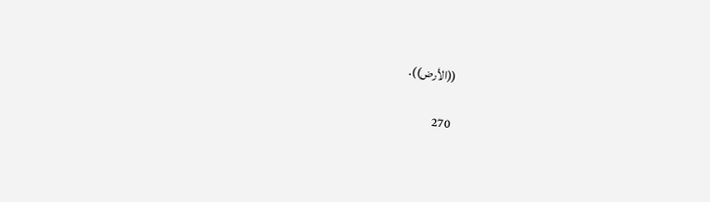((الأرض)).

270